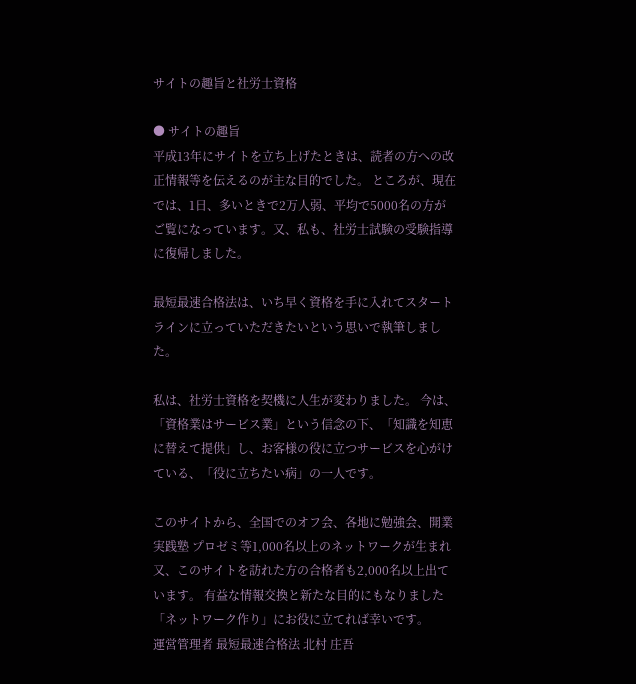サイトの趣旨と社労士資格

● サイトの趣旨
平成13年にサイトを立ち上げたときは、読者の方への改正情報等を伝えるのが主な目的でした。 ところが、現在では、1日、多いときで2万人弱、平均で5000名の方がご覧になっています。又、私も、社労士試験の受験指導に復帰しました。

最短最速合格法は、いち早く資格を手に入れてスタートラインに立っていただきたいという思いで執筆しました。

私は、社労士資格を契機に人生が変わりました。 今は、「資格業はサービス業」という信念の下、「知識を知恵に替えて提供」し、お客様の役に立つサービスを心がけている、「役に立ちたい病」の一人です。

このサイトから、全国でのオフ会、各地に勉強会、開業実践塾 プロゼミ等1,000名以上のネットワークが生まれ 又、このサイトを訪れた方の合格者も2,000名以上出ています。 有益な情報交換と新たな目的にもなりました「ネットワーク作り」にお役に立てれば幸いです。
運営管理者 最短最速合格法 北村 庄吾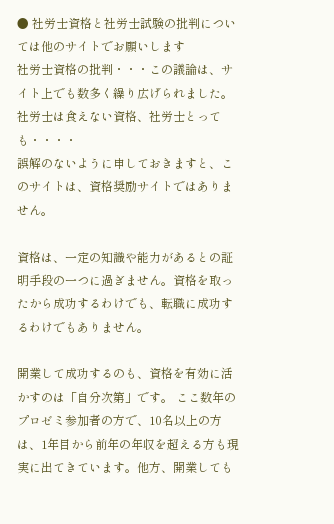● 社労士資格と社労士試験の批判については他のサイトでお願いします
社労士資格の批判・・・この議論は、サイト上でも数多く繰り広げられました。社労士は食えない資格、社労士とっても・・・・
誤解のないように申しておきますと、このサイトは、資格奨励サイトではありません。

資格は、一定の知識や能力があるとの証明手段の一つに過ぎません。資格を取ったから成功するわけでも、転職に成功するわけでもありません。

開業して成功するのも、資格を有効に活かすのは「自分次第」です。 ここ数年のプロゼミ参加者の方で、10名以上の方は、1年目から前年の年収を超える方も現実に出てきています。他方、開業しても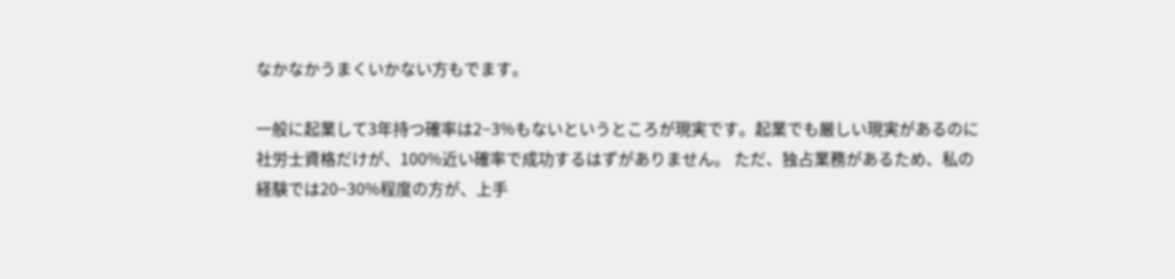なかなかうまくいかない方もでます。

一般に起業して3年持つ確率は2−3%もないというところが現実です。起業でも厳しい現実があるのに社労士資格だけが、100%近い確率で成功するはずがありません。 ただ、独占業務があるため、私の経験では20−30%程度の方が、上手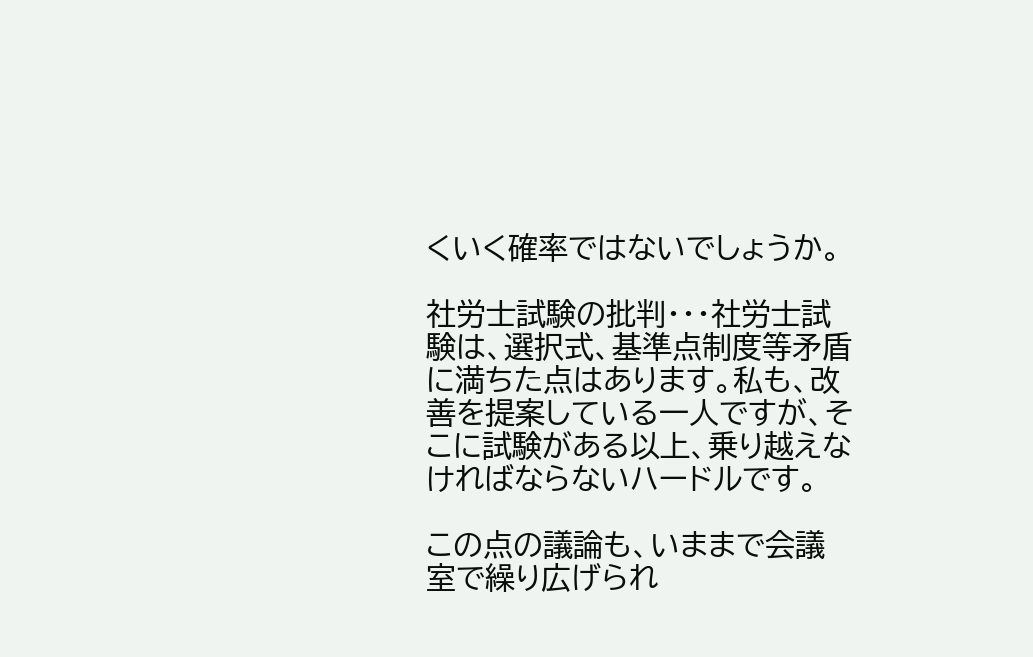くいく確率ではないでしょうか。

社労士試験の批判・・・社労士試験は、選択式、基準点制度等矛盾に満ちた点はあります。私も、改善を提案している一人ですが、そこに試験がある以上、乗り越えなければならないハードルです。

この点の議論も、いままで会議室で繰り広げられ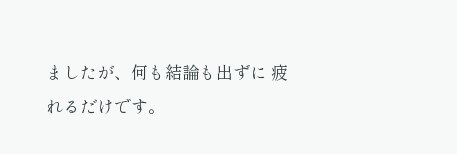ましたが、何も結論も出ずに 疲れるだけです。